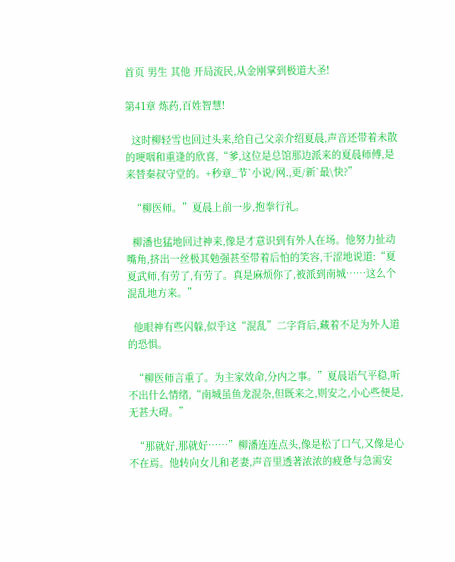首页 男生 其他 开局流民,从金刚掌到极道大圣!

第41章 炼药,百姓智慧!

  这时柳轻雪也回过头来,给自己父亲介绍夏晨,声音还带着未散的哽咽和重逢的欣喜,“爹,这位是总馆那边派来的夏晨师傅,是来替秦叔守堂的。+秒章_节`小说/网.,更/新`最\快?”

  “柳医师。”夏晨上前一步,抱拳行礼。

  柳潘也猛地回过神来,像是才意识到有外人在场。他努力扯动嘴角,挤出一丝极其勉强甚至带着后怕的笑容,干涩地说道:“夏夏武师,有劳了,有劳了。真是麻烦你了,被派到南城……这么个混乱地方来。”

  他眼神有些闪躲,似乎这“混乱”二字背后,藏着不足为外人道的恐惧。

  “柳医师言重了。为主家效命,分内之事。”夏晨语气平稳,听不出什么情绪,“南城虽鱼龙混杂,但既来之,则安之,小心些便是,无甚大碍。”

  “那就好,那就好……”柳潘连连点头,像是松了口气,又像是心不在焉。他转向女儿和老妻,声音里透著浓浓的疲惫与急需安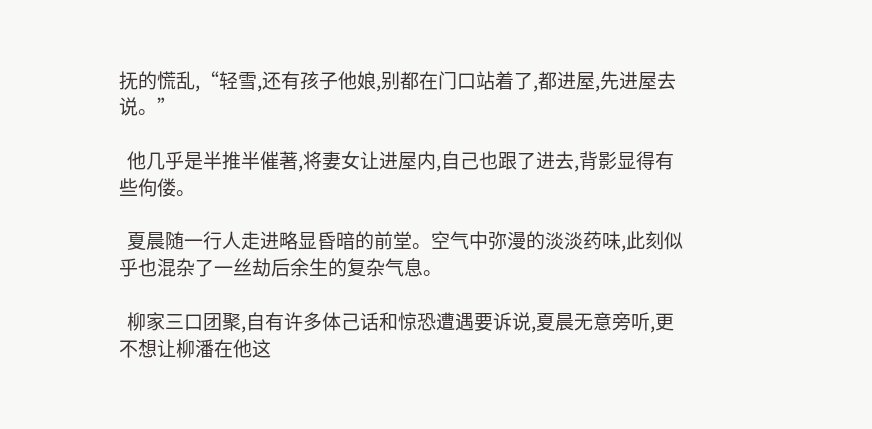抚的慌乱,“轻雪,还有孩子他娘,别都在门口站着了,都进屋,先进屋去说。”

  他几乎是半推半催著,将妻女让进屋内,自己也跟了进去,背影显得有些佝偻。

  夏晨随一行人走进略显昏暗的前堂。空气中弥漫的淡淡药味,此刻似乎也混杂了一丝劫后余生的复杂气息。

  柳家三口团聚,自有许多体己话和惊恐遭遇要诉说,夏晨无意旁听,更不想让柳潘在他这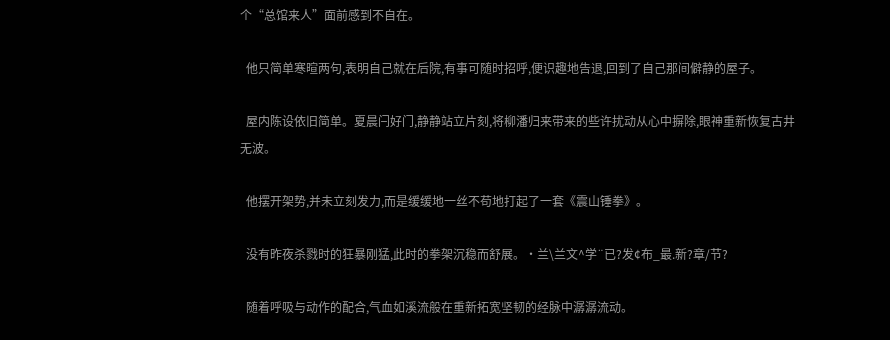个“总馆来人”面前感到不自在。

  他只简单寒暄两句,表明自己就在后院,有事可随时招呼,便识趣地告退,回到了自己那间僻静的屋子。

  屋内陈设依旧简单。夏晨闩好门,静静站立片刻,将柳潘归来带来的些许扰动从心中摒除,眼神重新恢复古井无波。

  他摆开架势,并未立刻发力,而是缓缓地一丝不苟地打起了一套《震山锤拳》。

  没有昨夜杀戮时的狂暴刚猛,此时的拳架沉稳而舒展。·兰\兰文^学¨已?发¢布_最.新?章/节?

  随着呼吸与动作的配合,气血如溪流般在重新拓宽坚韧的经脉中潺潺流动。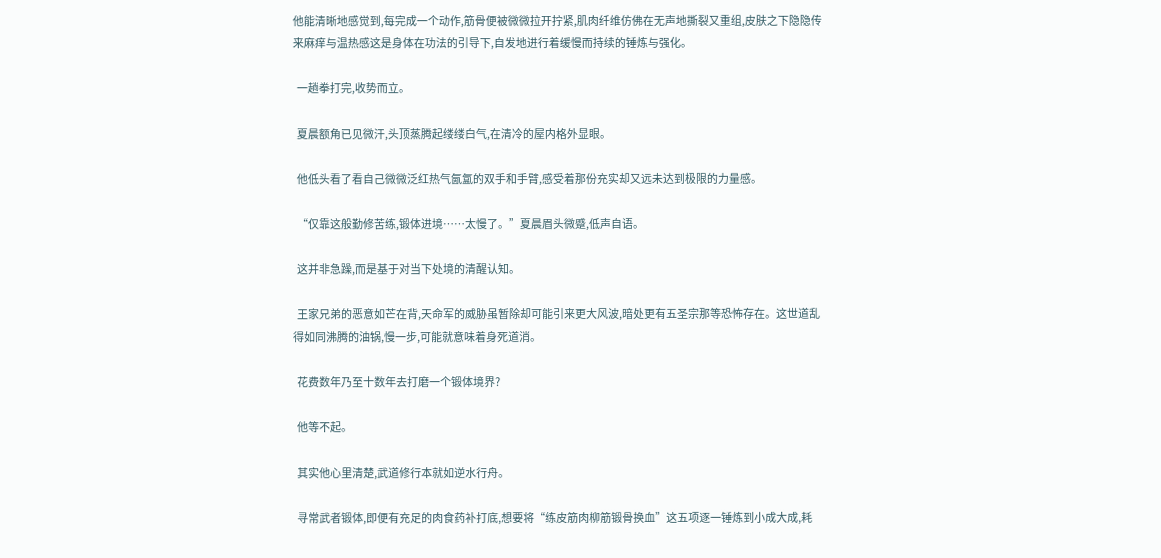他能清晰地感觉到,每完成一个动作,筋骨便被微微拉开拧紧,肌肉纤维仿佛在无声地撕裂又重组,皮肤之下隐隐传来麻痒与温热感这是身体在功法的引导下,自发地进行着缓慢而持续的锤炼与强化。

  一趟拳打完,收势而立。

  夏晨额角已见微汗,头顶蒸腾起缕缕白气,在清冷的屋内格外显眼。

  他低头看了看自己微微泛红热气氤氲的双手和手臂,感受着那份充实却又远未达到极限的力量感。

  “仅靠这般勤修苦练,锻体进境……太慢了。”夏晨眉头微蹙,低声自语。

  这并非急躁,而是基于对当下处境的清醒认知。

  王家兄弟的恶意如芒在背,天命军的威胁虽暂除却可能引来更大风波,暗处更有五圣宗那等恐怖存在。这世道乱得如同沸腾的油锅,慢一步,可能就意味着身死道消。

  花费数年乃至十数年去打磨一个锻体境界?

  他等不起。

  其实他心里清楚,武道修行本就如逆水行舟。

  寻常武者锻体,即便有充足的肉食药补打底,想要将“练皮筋肉柳筋锻骨换血”这五项逐一锤炼到小成大成,耗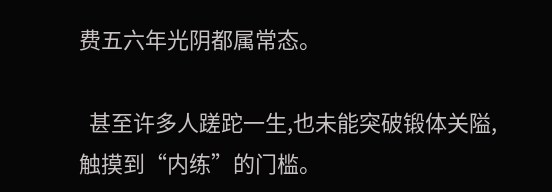费五六年光阴都属常态。

  甚至许多人蹉跎一生,也未能突破锻体关隘,触摸到“内练”的门槛。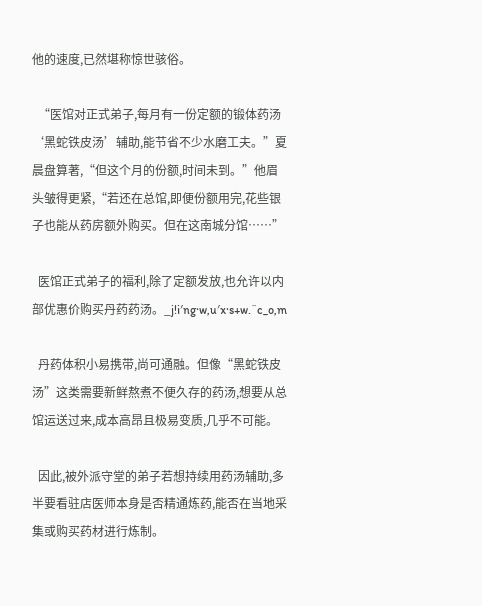他的速度,已然堪称惊世骇俗。

  “医馆对正式弟子,每月有一份定额的锻体药汤‘黑蛇铁皮汤’辅助,能节省不少水磨工夫。”夏晨盘算著,“但这个月的份额,时间未到。”他眉头皱得更紧,“若还在总馆,即便份额用完,花些银子也能从药房额外购买。但在这南城分馆……”

  医馆正式弟子的福利,除了定额发放,也允许以内部优惠价购买丹药药汤。_j!i′ng·w,u′x·s+w.¨c_o,m

  丹药体积小易携带,尚可通融。但像“黑蛇铁皮汤”这类需要新鲜熬煮不便久存的药汤,想要从总馆运送过来,成本高昂且极易变质,几乎不可能。

  因此,被外派守堂的弟子若想持续用药汤辅助,多半要看驻店医师本身是否精通炼药,能否在当地采集或购买药材进行炼制。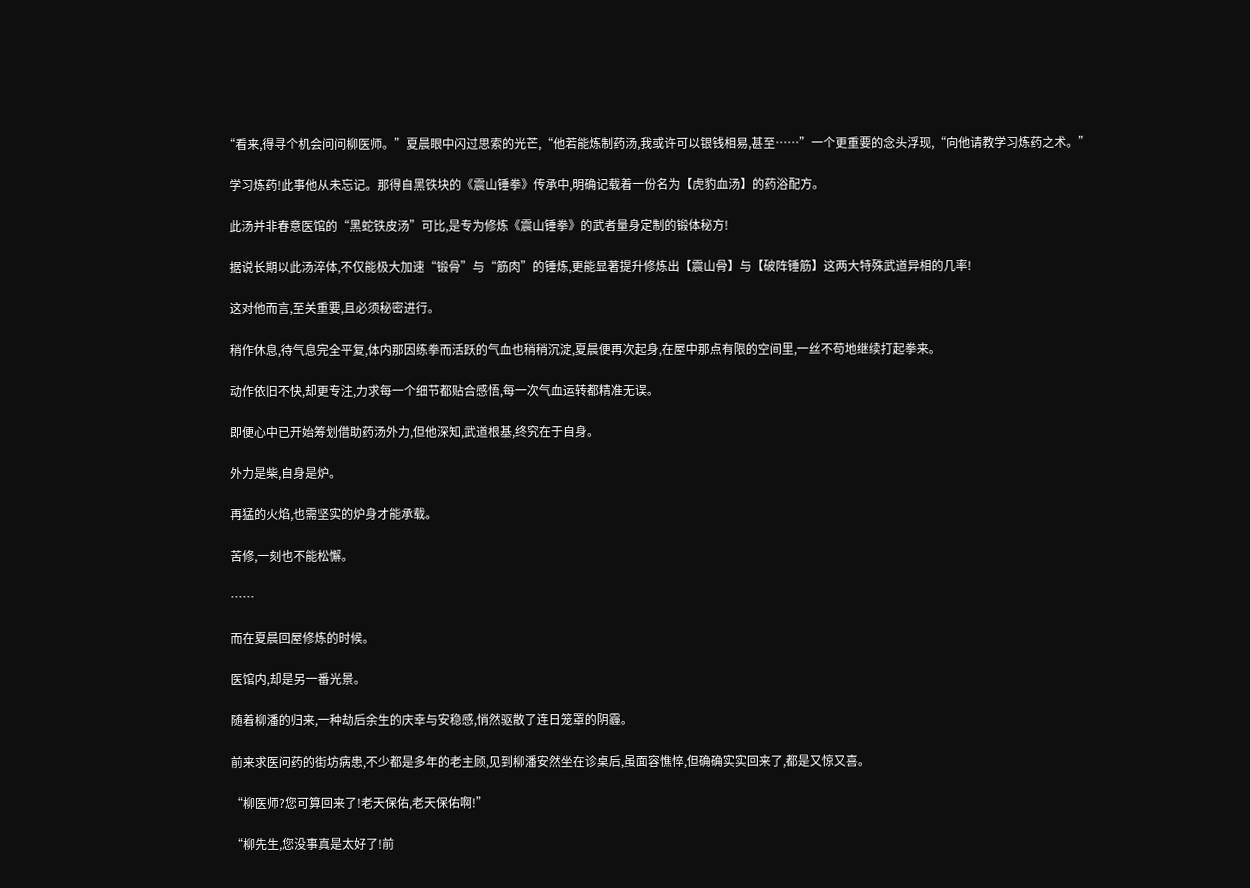“看来,得寻个机会问问柳医师。”夏晨眼中闪过思索的光芒,“他若能炼制药汤,我或许可以银钱相易,甚至……”一个更重要的念头浮现,“向他请教学习炼药之术。”

  学习炼药!此事他从未忘记。那得自黑铁块的《震山锤拳》传承中,明确记载着一份名为【虎豹血汤】的药浴配方。

  此汤并非春意医馆的“黑蛇铁皮汤”可比,是专为修炼《震山锤拳》的武者量身定制的锻体秘方!

  据说长期以此汤淬体,不仅能极大加速“锻骨”与“筋肉”的锤炼,更能显著提升修炼出【震山骨】与【破阵锤筋】这两大特殊武道异相的几率!

  这对他而言,至关重要,且必须秘密进行。

  稍作休息,待气息完全平复,体内那因练拳而活跃的气血也稍稍沉淀,夏晨便再次起身,在屋中那点有限的空间里,一丝不苟地继续打起拳来。

  动作依旧不快,却更专注,力求每一个细节都贴合感悟,每一次气血运转都精准无误。

  即便心中已开始筹划借助药汤外力,但他深知,武道根基,终究在于自身。

  外力是柴,自身是炉。

  再猛的火焰,也需坚实的炉身才能承载。

  苦修,一刻也不能松懈。

  ……

  而在夏晨回屋修炼的时候。

  医馆内,却是另一番光景。

  随着柳潘的归来,一种劫后余生的庆幸与安稳感,悄然驱散了连日笼罩的阴霾。

  前来求医问药的街坊病患,不少都是多年的老主顾,见到柳潘安然坐在诊桌后,虽面容憔悴,但确确实实回来了,都是又惊又喜。

  “柳医师?您可算回来了!老天保佑,老天保佑啊!”

  “柳先生,您没事真是太好了!前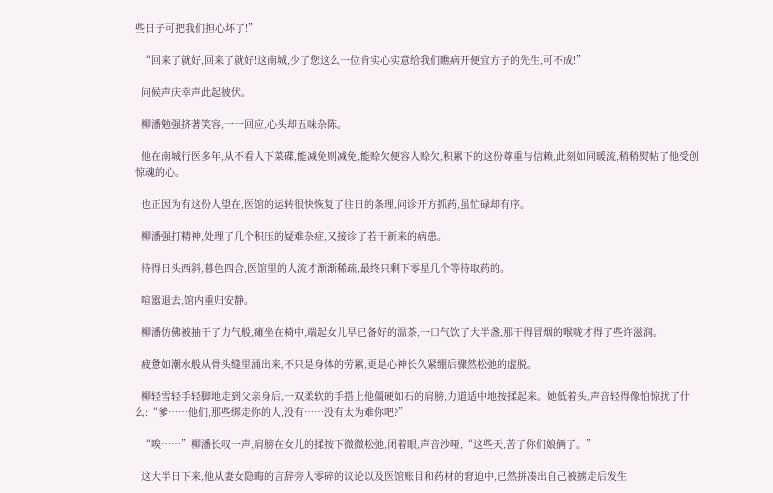些日子可把我们担心坏了!”

  “回来了就好,回来了就好!这南城,少了您这么一位肯实心实意给我们瞧病开便宜方子的先生,可不成!”

  问候声庆幸声此起彼伏。

  柳潘勉强挤著笑容,一一回应,心头却五味杂陈。

  他在南城行医多年,从不看人下菜碟,能减免则减免,能赊欠便容人赊欠,积累下的这份尊重与信赖,此刻如同暖流,稍稍熨帖了他受创惊魂的心。

  也正因为有这份人望在,医馆的运转很快恢复了往日的条理,问诊开方抓药,虽忙碌却有序。

  柳潘强打精神,处理了几个积压的疑难杂症,又接诊了若干新来的病患。

  待得日头西斜,暮色四合,医馆里的人流才渐渐稀疏,最终只剩下零星几个等待取药的。

  喧嚣退去,馆内重归安静。

  柳潘仿佛被抽干了力气般,瘫坐在椅中,端起女儿早已备好的温茶,一口气饮了大半盏,那干得冒烟的喉咙才得了些许滋润。

  疲惫如潮水般从骨头缝里涌出来,不只是身体的劳累,更是心神长久紧绷后骤然松弛的虚脱。

  柳轻雪轻手轻脚地走到父亲身后,一双柔软的手搭上他僵硬如石的肩膀,力道适中地按揉起来。她低着头,声音轻得像怕惊扰了什么:“爹……他们,那些绑走你的人,没有……没有太为难你吧?”

  “唉……”柳潘长叹一声,肩膀在女儿的揉按下微微松弛,闭着眼,声音沙哑,“这些天,苦了你们娘俩了。”

  这大半日下来,他从妻女隐晦的言辞旁人零碎的议论以及医馆账目和药材的窘迫中,已然拼凑出自己被掳走后发生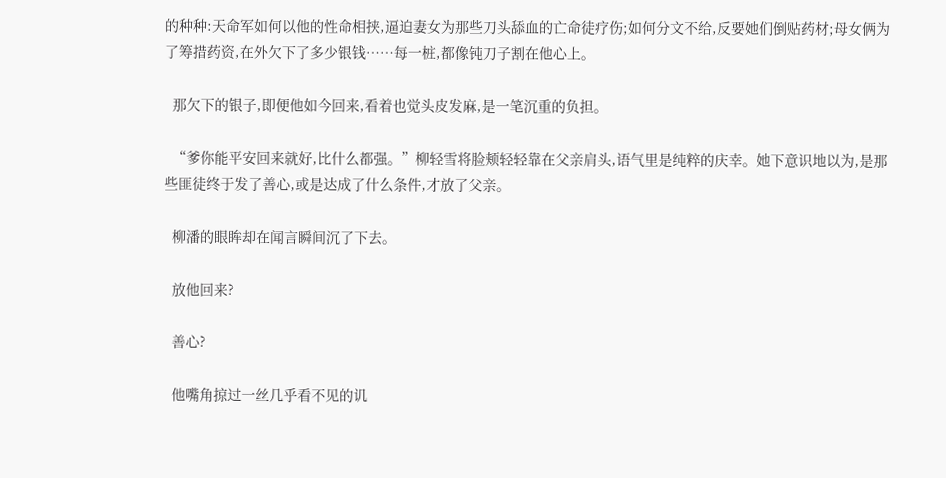的种种:天命军如何以他的性命相挟,逼迫妻女为那些刀头舔血的亡命徒疗伤;如何分文不给,反要她们倒贴药材;母女俩为了筹措药资,在外欠下了多少银钱……每一桩,都像钝刀子割在他心上。

  那欠下的银子,即便他如今回来,看着也觉头皮发麻,是一笔沉重的负担。

  “爹你能平安回来就好,比什么都强。”柳轻雪将脸颊轻轻靠在父亲肩头,语气里是纯粹的庆幸。她下意识地以为,是那些匪徒终于发了善心,或是达成了什么条件,才放了父亲。

  柳潘的眼眸却在闻言瞬间沉了下去。

  放他回来?

  善心?

  他嘴角掠过一丝几乎看不见的讥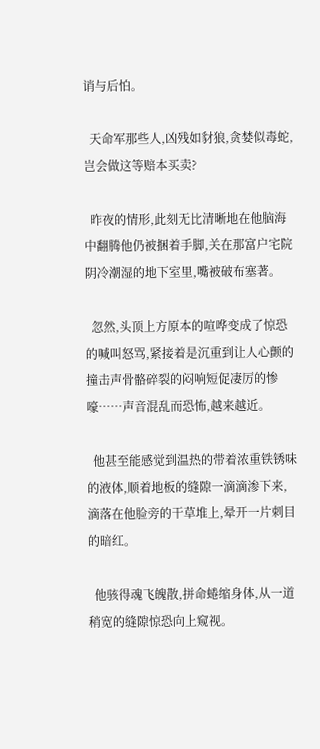诮与后怕。

  天命军那些人,凶残如豺狼,贪婪似毒蛇,岂会做这等赔本买卖?

  昨夜的情形,此刻无比清晰地在他脑海中翻腾他仍被捆着手脚,关在那富户宅院阴冷潮湿的地下室里,嘴被破布塞著。

  忽然,头顶上方原本的喧哗变成了惊恐的喊叫怒骂,紧接着是沉重到让人心颤的撞击声骨骼碎裂的闷响短促凄厉的惨嚎……声音混乱而恐怖,越来越近。

  他甚至能感觉到温热的带着浓重铁锈味的液体,顺着地板的缝隙一滴滴渗下来,滴落在他脸旁的干草堆上,晕开一片刺目的暗红。

  他骇得魂飞魄散,拼命蜷缩身体,从一道稍宽的缝隙惊恐向上窥视。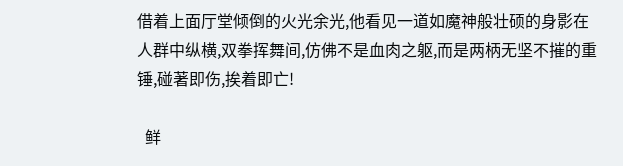借着上面厅堂倾倒的火光余光,他看见一道如魔神般壮硕的身影在人群中纵横,双拳挥舞间,仿佛不是血肉之躯,而是两柄无坚不摧的重锤,碰著即伤,挨着即亡!

  鲜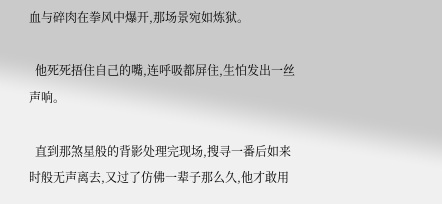血与碎肉在拳风中爆开,那场景宛如炼狱。

  他死死捂住自己的嘴,连呼吸都屏住,生怕发出一丝声响。

  直到那煞星般的背影处理完现场,搜寻一番后如来时般无声离去,又过了仿佛一辈子那么久,他才敢用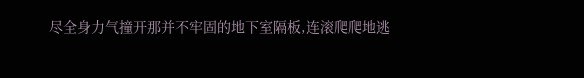尽全身力气撞开那并不牢固的地下室隔板,连滚爬爬地逃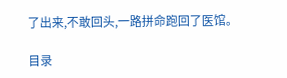了出来,不敢回头,一路拼命跑回了医馆。

目录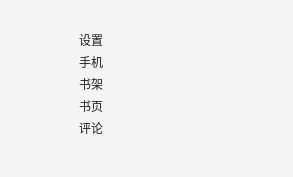设置
手机
书架
书页
评论